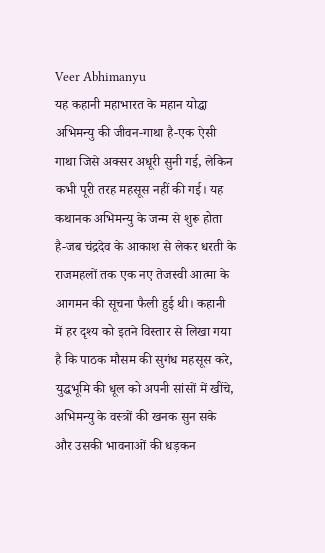Veer Abhimanyu
यह कहानी महाभारत के महान योद्धा अभिमन्यु की जीवन-गाथा है-एक ऐसी गाथा जिसे अक्सर अधूरी सुनी गई, लेकिन कभी पूरी तरह महसूस नहीं की गई। यह कथानक अभिमन्यु के जन्म से शुरू होता है-जब चंद्रदेव के आकाश से लेकर धरती के राजमहलों तक एक नए तेजस्वी आत्मा के आगमन की सूचना फैली हुई थी। कहानी में हर दृश्य को इतने विस्तार से लिखा गया है कि पाठक मौसम की सुगंध महसूस करे, युद्धभूमि की धूल को अपनी सांसों में खींचे, अभिमन्यु के वस्त्रों की खनक सुन सके और उसकी भावनाओं की धड़कन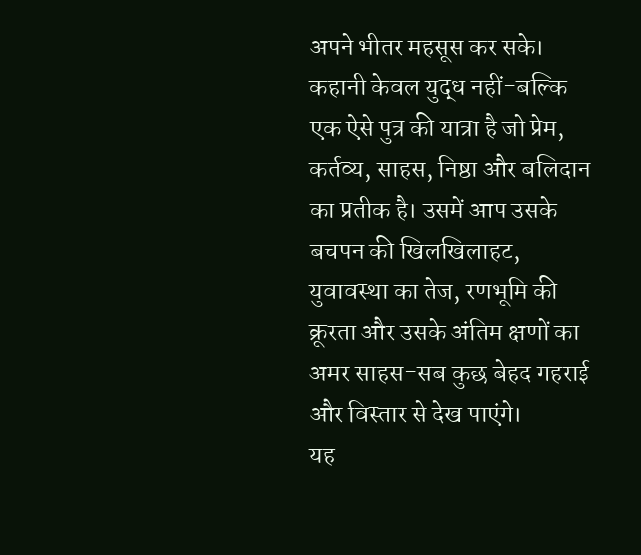अपने भीतर महसूस कर सके।
कहानी केवल युद्ध नहीं-बल्कि एक ऐसे पुत्र की यात्रा है जो प्रेम, कर्तव्य, साहस, निष्ठा और बलिदान का प्रतीक है। उसमें आप उसके बचपन की खिलखिलाहट, युवावस्था का तेज, रणभूमि की क्रूरता और उसके अंतिम क्षणों का अमर साहस-सब कुछ बेहद गहराई और विस्तार से देख पाएंगे।
यह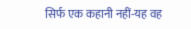सिर्फ एक कहानी नहीं-यह वह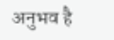अनुभव है